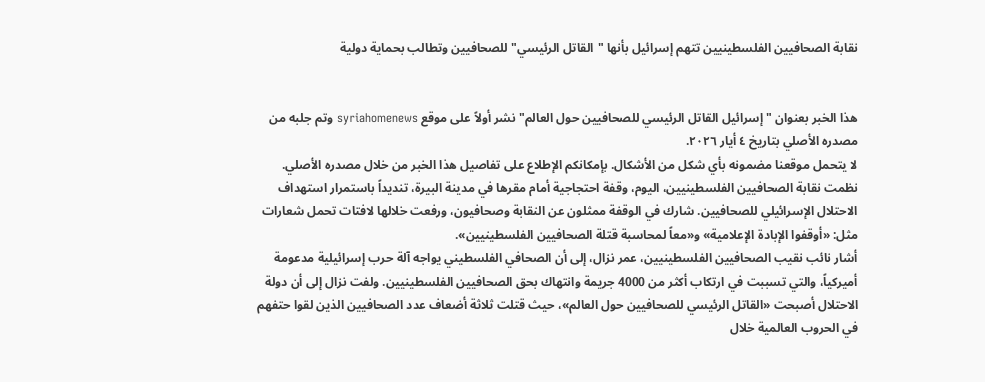نقابة الصحافيين الفلسطينيين تتهم إسرائيل بأنها "القاتل الرئيسي" للصحافيين وتطالب بحماية دولية


هذا الخبر بعنوان "إسرائيل القاتل الرئيسي للصحافيين حول العالم" نشر أولاً على موقع syriahomenews وتم جلبه من مصدره الأصلي بتاريخ ٤ أيار ٢٠٢٦.
لا يتحمل موقعنا مضمونه بأي شكل من الأشكال. بإمكانكم الإطلاع على تفاصيل هذا الخبر من خلال مصدره الأصلي.
نظمت نقابة الصحافيين الفلسطينيين، اليوم، وقفة احتجاجية أمام مقرها في مدينة البيرة، تنديداً باستمرار استهداف الاحتلال الإسرائيلي للصحافيين. شارك في الوقفة ممثلون عن النقابة وصحافيون، ورفعت خلالها لافتات تحمل شعارات مثل: «أوقفوا الإبادة الإعلامية» و«معاً لمحاسبة قتلة الصحافيين الفلسطينيين».
أشار نائب نقيب الصحافيين الفلسطينيين، عمر نزال، إلى أن الصحافي الفلسطيني يواجه آلة حرب إسرائيلية مدعومة أميركياً، والتي تسببت في ارتكاب أكثر من 4000 جريمة وانتهاك بحق الصحافيين الفلسطينيين. ولفت نزال إلى أن دولة الاحتلال أصبحت «القاتل الرئيسي للصحافيين حول العالم»، حيث قتلت ثلاثة أضعاف عدد الصحافيين الذين لقوا حتفهم في الحروب العالمية خلال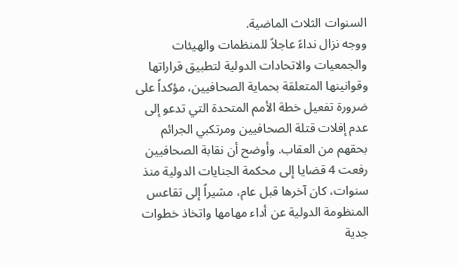السنوات الثلاث الماضية.
ووجه نزال نداءً عاجلاً للمنظمات والهيئات والجمعيات والاتحادات الدولية لتطبيق قراراتها وقوانينها المتعلقة بحماية الصحافيين، مؤكداً على ضرورة تفعيل خطة الأمم المتحدة التي تدعو إلى عدم إفلات قتلة الصحافيين ومرتكبي الجرائم بحقهم من العقاب. وأوضح أن نقابة الصحافيين رفعت 4 قضايا إلى محكمة الجنايات الدولية منذ سنوات، كان آخرها قبل عام، مشيراً إلى تقاعس المنظومة الدولية عن أداء مهامها واتخاذ خطوات جدية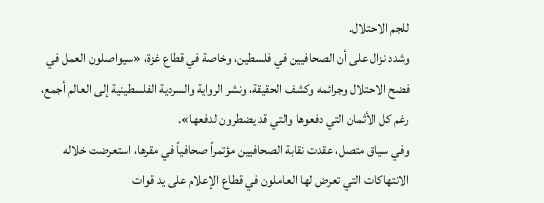للجم الاحتلال.
وشدد نزال على أن الصحافيين في فلسطين، وخاصة في قطاع غزة، «سيواصلون العمل في فضح الاحتلال وجرائمه وكشف الحقيقة، ونشر الرواية والسردية الفلسطينية إلى العالم أجمع، رغم كل الأثمان التي دفعوها والتي قد يضطرون لدفعها».
وفي سياق متصل، عقدت نقابة الصحافيين مؤتمراً صحافياً في مقرها، استعرضت خلاله الانتهاكات التي تعرض لها العاملون في قطاع الإعلام على يد قوات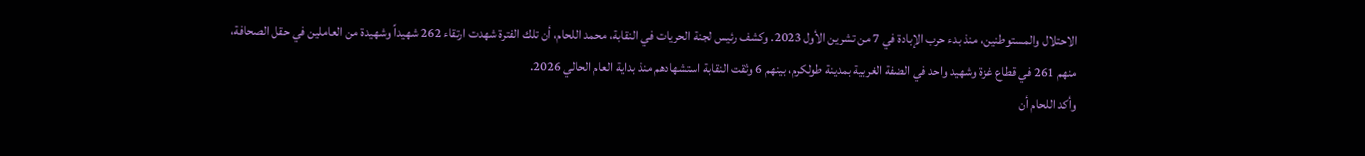الاحتلال والمستوطنين، منذ بدء حرب الإبادة في 7 من تشرين الأول 2023. وكشف رئيس لجنة الحريات في النقابة، محمد اللحام، أن تلك الفترة شهدت ارتقاء 262 شهيداً وشهيدة من العاملين في حقل الصحافة، منهم 261 في قطاع غزة وشهيد واحد في الضفة الغربية بمدينة طولكرم، بينهم 6 وثقت النقابة استشهادهم منذ بداية العام الحالي 2026.
وأكد اللحام أن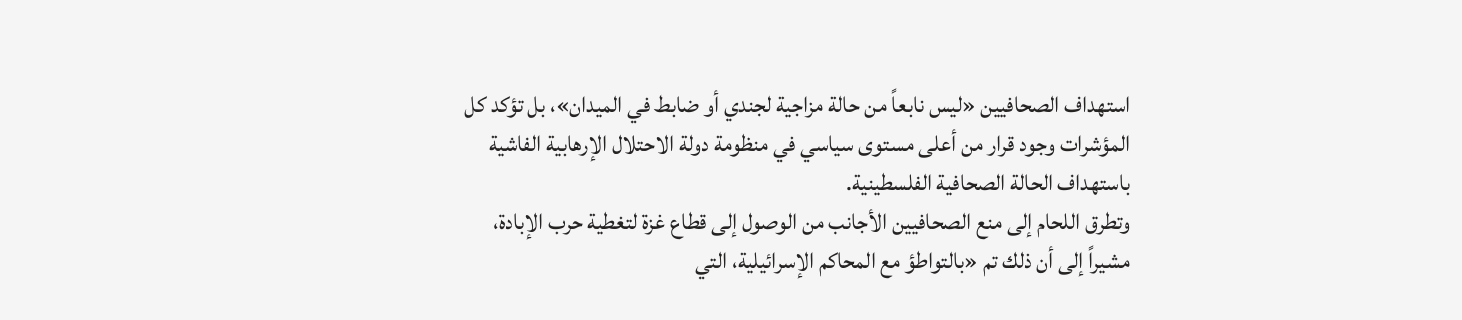استهداف الصحافيين «ليس نابعاً من حالة مزاجية لجندي أو ضابط في الميدان»، بل تؤكد كل المؤشرات وجود قرار من أعلى مستوى سياسي في منظومة دولة الاحتلال الإرهابية الفاشية باستهداف الحالة الصحافية الفلسطينية.
وتطرق اللحام إلى منع الصحافيين الأجانب من الوصول إلى قطاع غزة لتغطية حرب الإبادة، مشيراً إلى أن ذلك تم «بالتواطؤ مع المحاكم الإسرائيلية، التي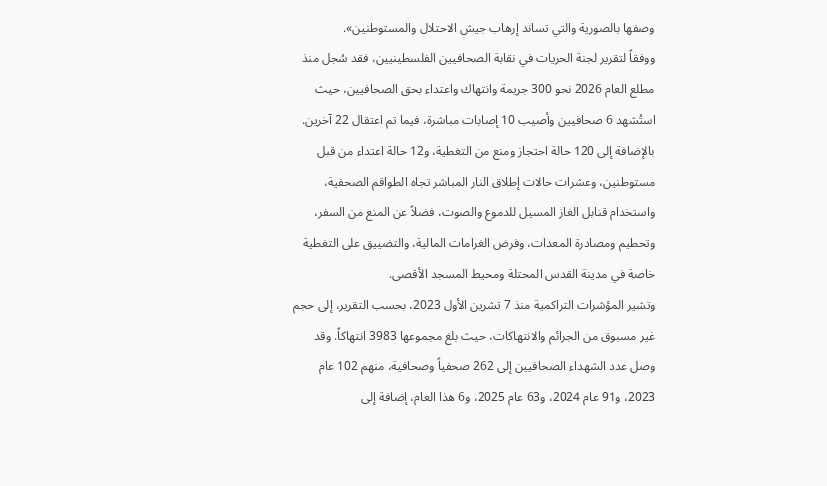وصفها بالصورية والتي تساند إرهاب جيش الاحتلال والمستوطنين».
ووفقاً لتقرير لجنة الحريات في نقابة الصحافيين الفلسطينيين، فقد سُجل منذ مطلع العام 2026 نحو 300 جريمة وانتهاك واعتداء بحق الصحافيين، حيث استُشهد 6 صحافيين وأصيب 10 إصابات مباشرة، فيما تم اعتقال 22 آخرين. بالإضافة إلى 120 حالة احتجاز ومنع من التغطية، و12 حالة اعتداء من قبل مستوطنين، وعشرات حالات إطلاق النار المباشر تجاه الطواقم الصحفية، واستخدام قنابل الغاز المسيل للدموع والصوت، فضلاً عن المنع من السفر، وتحطيم ومصادرة المعدات، وفرض الغرامات المالية، والتضييق على التغطية خاصة في مدينة القدس المحتلة ومحيط المسجد الأقصى.
وتشير المؤشرات التراكمية منذ 7 تشرين الأول 2023، بحسب التقرير، إلى حجم غير مسبوق من الجرائم والانتهاكات، حيث بلغ مجموعها 3983 انتهاكاً. وقد وصل عدد الشهداء الصحافيين إلى 262 صحفياً وصحافية، منهم 102 عام 2023، و91 عام 2024، و63 عام 2025، و6 هذا العام، إضافة إلى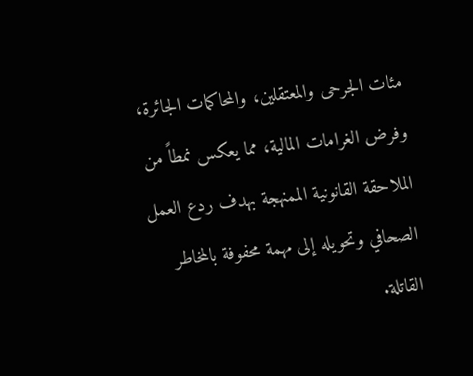مئات الجرحى والمعتقلين، والمحاكمات الجائرة، وفرض الغرامات المالية، مما يعكس نمطاً من الملاحقة القانونية الممنهجة بهدف ردع العمل الصحافي وتحويله إلى مهمة محفوفة بالمخاطر القاتلة.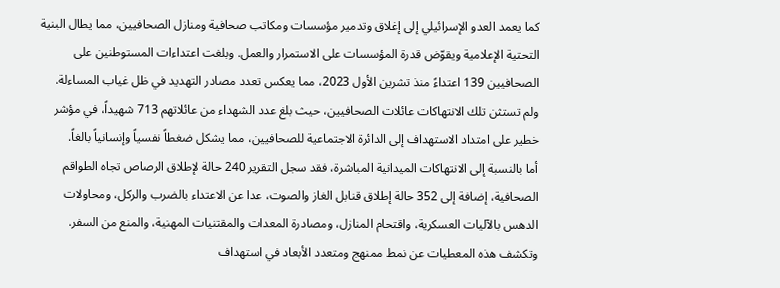كما يعمد العدو الإسرائيلي إلى إغلاق وتدمير مؤسسات ومكاتب صحافية ومنازل الصحافيين، مما يطال البنية التحتية الإعلامية ويقوّض قدرة المؤسسات على الاستمرار والعمل. وبلغت اعتداءات المستوطنين على الصحافيين 139 اعتداءً منذ تشرين الأول 2023، مما يعكس تعدد مصادر التهديد في ظل غياب المساءلة.
ولم تستثن تلك الانتهاكات عائلات الصحافيين، حيث بلغ عدد الشهداء من عائلاتهم 713 شهيداً، في مؤشر خطير على امتداد الاستهداف إلى الدائرة الاجتماعية للصحافيين، مما يشكل ضغطاً نفسياً وإنسانياً بالغاً.
أما بالنسبة إلى الانتهاكات الميدانية المباشرة، فقد سجل التقرير 240 حالة لإطلاق الرصاص تجاه الطواقم الصحافية، إضافة إلى 352 حالة إطلاق قنابل الغاز والصوت، عدا عن الاعتداء بالضرب والركل، ومحاولات الدهس بالآليات العسكرية، واقتحام المنازل، ومصادرة المعدات والمقتنيات المهنية، والمنع من السفر.
وتكشف هذه المعطيات عن نمط ممنهج ومتعدد الأبعاد في استهداف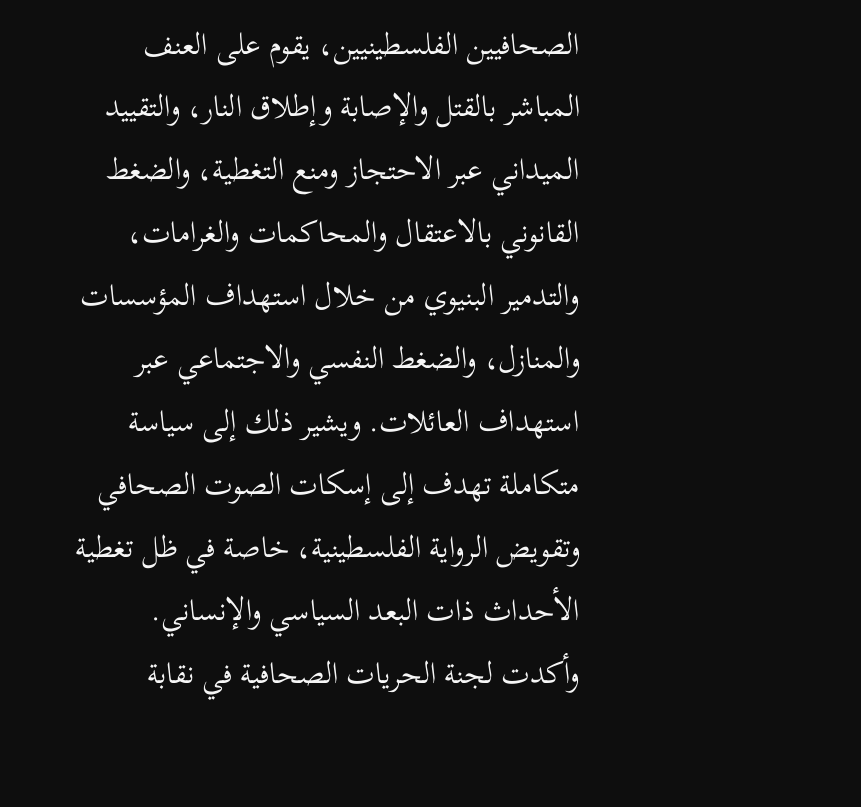الصحافيين الفلسطينيين، يقوم على العنف المباشر بالقتل والإصابة وإطلاق النار، والتقييد الميداني عبر الاحتجاز ومنع التغطية، والضغط القانوني بالاعتقال والمحاكمات والغرامات، والتدمير البنيوي من خلال استهداف المؤسسات والمنازل، والضغط النفسي والاجتماعي عبر استهداف العائلات. ويشير ذلك إلى سياسة متكاملة تهدف إلى إسكات الصوت الصحافي وتقويض الرواية الفلسطينية، خاصة في ظل تغطية الأحداث ذات البعد السياسي والإنساني.
وأكدت لجنة الحريات الصحافية في نقابة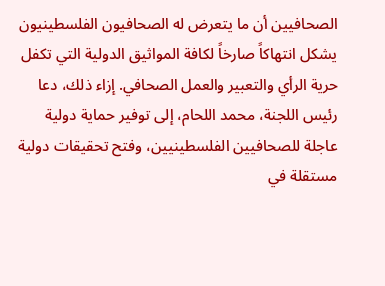الصحافيين أن ما يتعرض له الصحافيون الفلسطينيون يشكل انتهاكاً صارخاً لكافة المواثيق الدولية التي تكفل حرية الرأي والتعبير والعمل الصحافي. إزاء ذلك، دعا رئيس اللجنة، محمد اللحام، إلى توفير حماية دولية عاجلة للصحافيين الفلسطينيين، وفتح تحقيقات دولية مستقلة في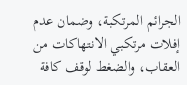الجرائم المرتكبة، وضمان عدم إفلات مرتكبي الانتهاكات من العقاب، والضغط لوقف كافة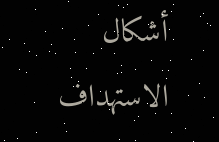أشكال الاستهداف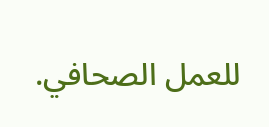للعمل الصحافي.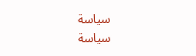سياسة
سياسة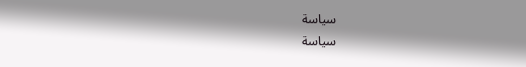سياسة
سياسة